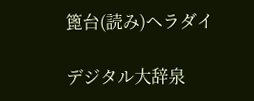篦台(読み)ヘラダイ

デジタル大辞泉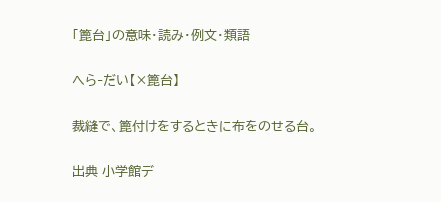「篦台」の意味・読み・例文・類語

へら‐だい【×篦台】

裁縫で、篦付けをするときに布をのせる台。

出典 小学館デ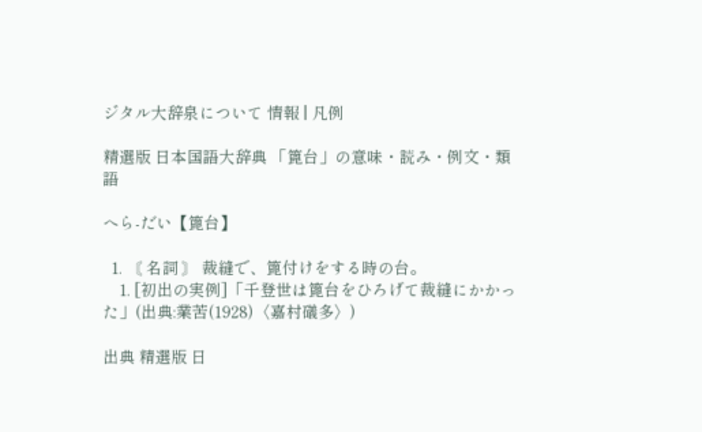ジタル大辞泉について 情報 | 凡例

精選版 日本国語大辞典 「篦台」の意味・読み・例文・類語

へら‐だい【篦台】

  1. 〘 名詞 〙 裁縫で、篦付けをする時の台。
    1. [初出の実例]「千登世は篦台をひろげて裁縫にかかった」(出典:業苦(1928)〈嘉村礒多〉)

出典 精選版 日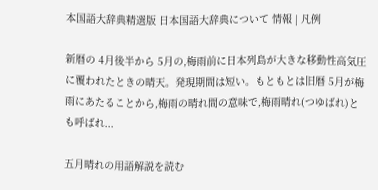本国語大辞典精選版 日本国語大辞典について 情報 | 凡例

新暦の 4月後半から 5月の,梅雨前に日本列島が大きな移動性高気圧に覆われたときの晴天。発現期間は短い。もともとは旧暦 5月が梅雨にあたることから,梅雨の晴れ間の意味で,梅雨晴れ(つゆばれ)とも呼ばれ...

五月晴れの用語解説を読む